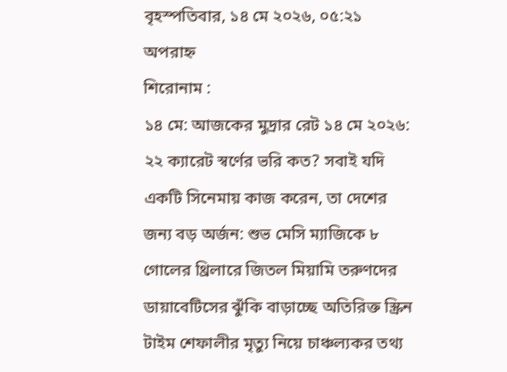বৃহস্পতিবার, ১৪ মে ২০২৬, ০৫:২১ অপরাহ্ন
শিরোনাম :
১৪ মে: আজকের মুদ্রার রেট ১৪ মে ২০২৬: ২২ ক্যারেট স্বর্ণের ভরি কত? সবাই যদি একটি সিনেমায় কাজ করেন, তা দেশের জন্য বড় অর্জন: শুভ মেসি ম্যাজিকে ৮ গোলের থ্রিলারে জিতল মিয়ামি তরুণদের ডায়াবেটিসের ঝুঁকি বাড়াচ্ছে অতিরিক্ত স্ক্রিন টাইম শেফালীর মৃত্যু নিয়ে চাঞ্চল্যকর তথ্য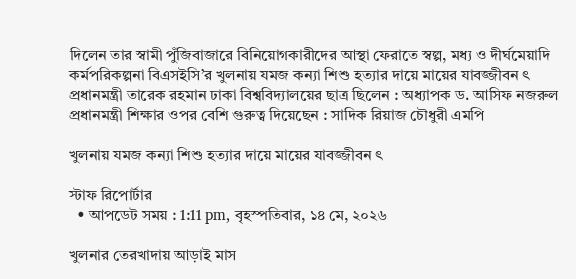দিলেন তার স্বামী পুঁজিবাজারে বিনিয়োগকারীদের আস্থা ফেরাতে স্বল্প, মধ্য ও দীর্ঘমেয়াদি কর্মপরিকল্পনা বিএসইসি’র খুলনায় যমজ কন্যা শিশু হত্যার দায়ে মায়ের যাবজ্জীবন ৎ প্রধানমন্ত্রী তারেক রহমান ঢাকা বিশ্ববিদ্যালয়ের ছাত্র ছিলেন : অধ্যাপক ড. আসিফ নজরুল প্রধানমন্ত্রী শিক্ষার ওপর বেশি গুরুত্ব দিয়েছেন : সাদিক রিয়াজ চৌধুরী এমপি

খুলনায় যমজ কন্যা শিশু হত্যার দায়ে মায়ের যাবজ্জীবন ৎ

স্টাফ রিপোর্টার
  • আপডেট সময় : 1:11 pm, বৃহস্পতিবার, ১৪ মে, ২০২৬

খুলনার তেরখাদায় আড়াই মাস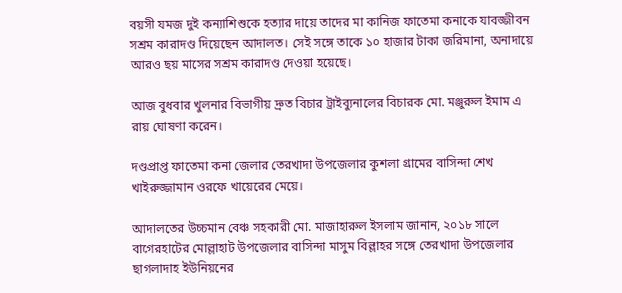বয়সী যমজ দুই কন্যাশিশুকে হত্যার দায়ে তাদের মা কানিজ ফাতেমা কনাকে যাবজ্জীবন সশ্রম কারাদণ্ড দিয়েছেন আদালত। সেই সঙ্গে তাকে ১০ হাজার টাকা জরিমানা, অনাদায়ে আরও ছয় মাসের সশ্রম কারাদণ্ড দেওয়া হয়েছে।

আজ বুধবার খুলনার বিভাগীয় দ্রুত বিচার ট্রাইব্যুনালের বিচারক মো. মঞ্জুরুল ইমাম এ রায় ঘোষণা করেন।

দণ্ডপ্রাপ্ত ফাতেমা কনা জেলার তেরখাদা উপজেলার কুশলা গ্রামের বাসিন্দা শেখ খাইরুজ্জামান ওরফে খায়েরের মেয়ে।

আদালতের উচ্চমান বেঞ্চ সহকারী মো. মাজাহারুল ইসলাম জানান, ২০১৮ সালে বাগেরহাটের মোল্লাহাট উপজেলার বাসিন্দা মাসুম বিল্লাহর সঙ্গে তেরখাদা উপজেলার ছাগলাদাহ ইউনিয়নের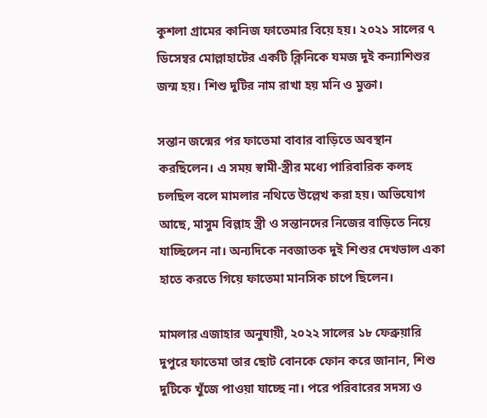কুশলা গ্রামের কানিজ ফাতেমার বিয়ে হয়। ২০২১ সালের ৭ ডিসেম্বর মোল্লাহাটের একটি ক্লিনিকে যমজ দুই কন্যাশিশুর জন্ম হয়। শিশু দুটির নাম রাখা হয় মনি ও মুক্তা।

সন্তান জন্মের পর ফাতেমা বাবার বাড়িতে অবস্থান করছিলেন। এ সময় স্বামী-স্ত্রীর মধ্যে পারিবারিক কলহ চলছিল বলে মামলার নথিতে উল্লেখ করা হয়। অভিযোগ আছে, মাসুম বিল্লাহ স্ত্রী ও সন্তানদের নিজের বাড়িতে নিয়ে যাচ্ছিলেন না। অন্যদিকে নবজাতক দুই শিশুর দেখভাল একা হাতে করতে গিয়ে ফাতেমা মানসিক চাপে ছিলেন।

মামলার এজাহার অনুযায়ী, ২০২২ সালের ১৮ ফেব্রুয়ারি দুপুরে ফাতেমা তার ছোট বোনকে ফোন করে জানান, শিশু দুটিকে খুঁজে পাওয়া যাচ্ছে না। পরে পরিবারের সদস্য ও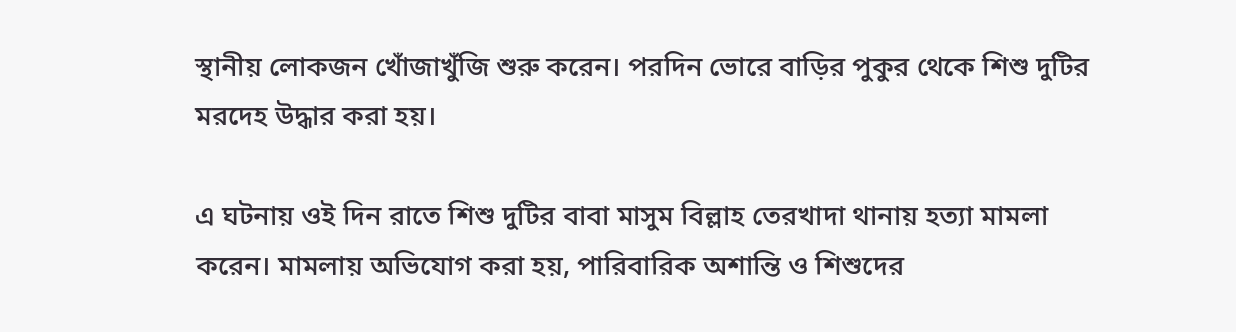স্থানীয় লোকজন খোঁজাখুঁজি শুরু করেন। পরদিন ভোরে বাড়ির পুকুর থেকে শিশু দুটির মরদেহ উদ্ধার করা হয়।

এ ঘটনায় ওই দিন রাতে শিশু দুটির বাবা মাসুম বিল্লাহ তেরখাদা থানায় হত্যা মামলা করেন। মামলায় অভিযোগ করা হয়, পারিবারিক অশান্তি ও শিশুদের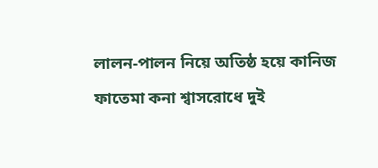লালন-পালন নিয়ে অতিষ্ঠ হয়ে কানিজ ফাতেমা কনা শ্বাসরোধে দুই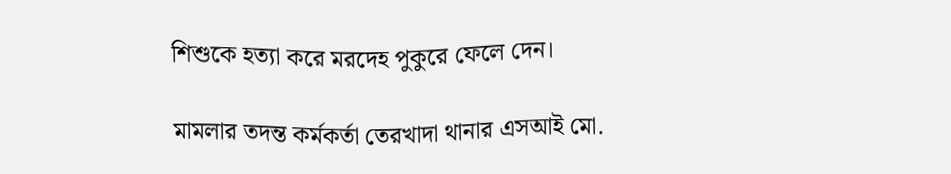শিশুকে হত্যা করে মরদেহ পুকুরে ফেলে দেন।

মামলার তদন্ত কর্মকর্তা তেরখাদা থানার এসআই মো.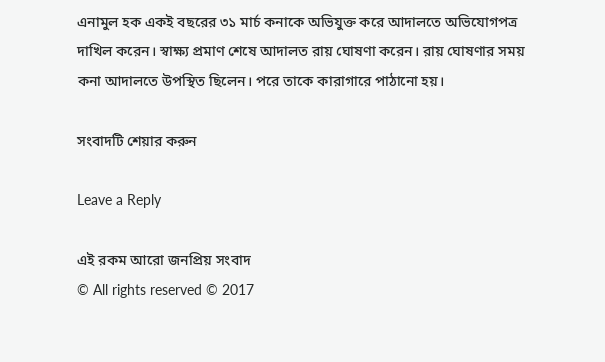এনামুল হক একই বছরের ৩১ মার্চ কনাকে অভিযুক্ত করে আদালতে অভিযোগপত্র দাখিল করেন। স্বাক্ষ্য প্রমাণ শেষে আদালত রায় ঘোষণা করেন। রায় ঘোষণার সময় কনা আদালতে উপস্থিত ছিলেন। পরে তাকে কারাগারে পাঠানো হয়।

সংবাদটি শেয়ার করুন

Leave a Reply

এই রকম আরো জনপ্রিয় সংবাদ
© All rights reserved © 2017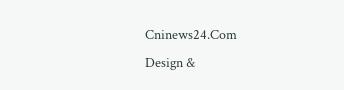Cninews24.Com
Design &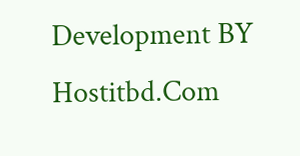Development BY Hostitbd.Com